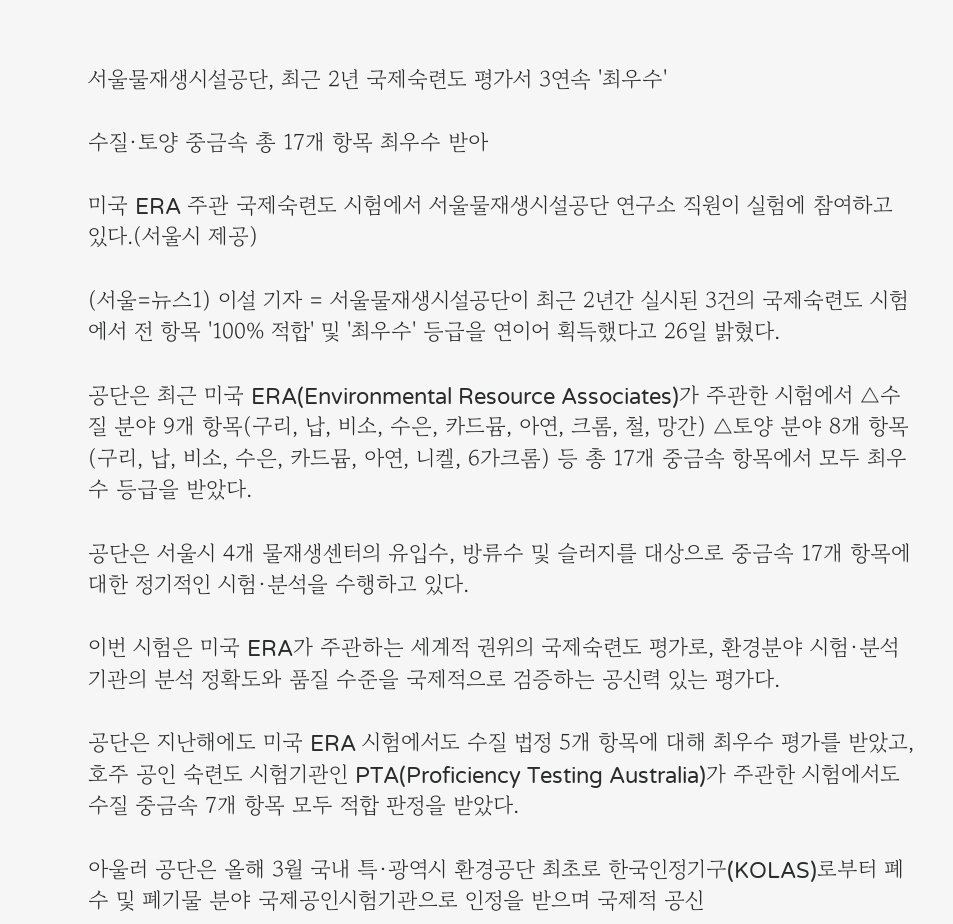서울물재생시설공단, 최근 2년 국제숙련도 평가서 3연속 '최우수'

수질·토양 중금속 총 17개 항목 최우수 받아

미국 ERA 주관 국제숙련도 시험에서 서울물재생시설공단 연구소 직원이 실험에 참여하고 있다.(서울시 제공)

(서울=뉴스1) 이설 기자 = 서울물재생시설공단이 최근 2년간 실시된 3건의 국제숙련도 시험에서 전 항목 '100% 적합' 및 '최우수' 등급을 연이어 획득했다고 26일 밝혔다.

공단은 최근 미국 ERA(Environmental Resource Associates)가 주관한 시험에서 △수질 분야 9개 항목(구리, 납, 비소, 수은, 카드뮴, 아연, 크롬, 철, 망간) △토양 분야 8개 항목(구리, 납, 비소, 수은, 카드뮴, 아연, 니켈, 6가크롬) 등 총 17개 중금속 항목에서 모두 최우수 등급을 받았다.

공단은 서울시 4개 물재생센터의 유입수, 방류수 및 슬러지를 대상으로 중금속 17개 항목에 대한 정기적인 시험·분석을 수행하고 있다.

이번 시험은 미국 ERA가 주관하는 세계적 권위의 국제숙련도 평가로, 환경분야 시험·분석기관의 분석 정확도와 품질 수준을 국제적으로 검증하는 공신력 있는 평가다.

공단은 지난해에도 미국 ERA 시험에서도 수질 법정 5개 항목에 대해 최우수 평가를 받았고, 호주 공인 숙련도 시험기관인 PTA(Proficiency Testing Australia)가 주관한 시험에서도 수질 중금속 7개 항목 모두 적합 판정을 받았다.

아울러 공단은 올해 3월 국내 특·광역시 환경공단 최초로 한국인정기구(KOLAS)로부터 폐수 및 폐기물 분야 국제공인시험기관으로 인정을 받으며 국제적 공신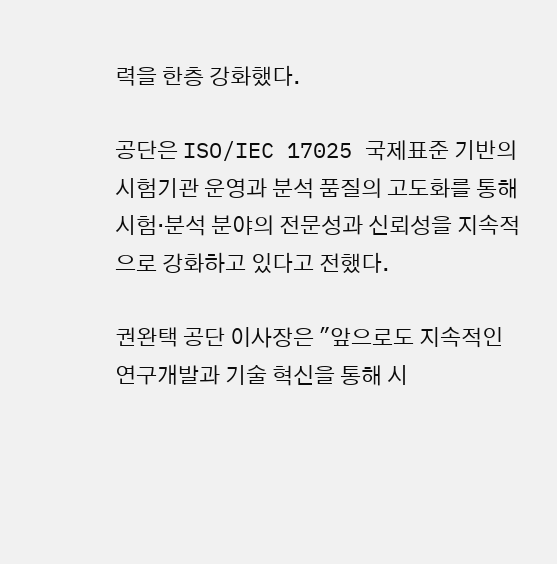력을 한층 강화했다.

공단은 ISO/IEC 17025 국제표준 기반의 시험기관 운영과 분석 품질의 고도화를 통해 시험·분석 분야의 전문성과 신뢰성을 지속적으로 강화하고 있다고 전했다.

권완택 공단 이사장은 "앞으로도 지속적인 연구개발과 기술 혁신을 통해 시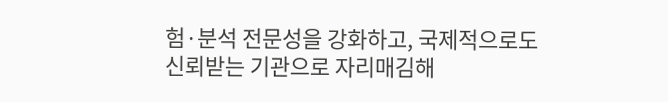험·분석 전문성을 강화하고, 국제적으로도 신뢰받는 기관으로 자리매김해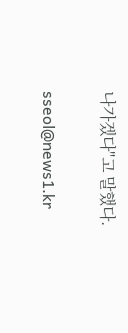나가겠다"고 말했다.

sseol@news1.kr